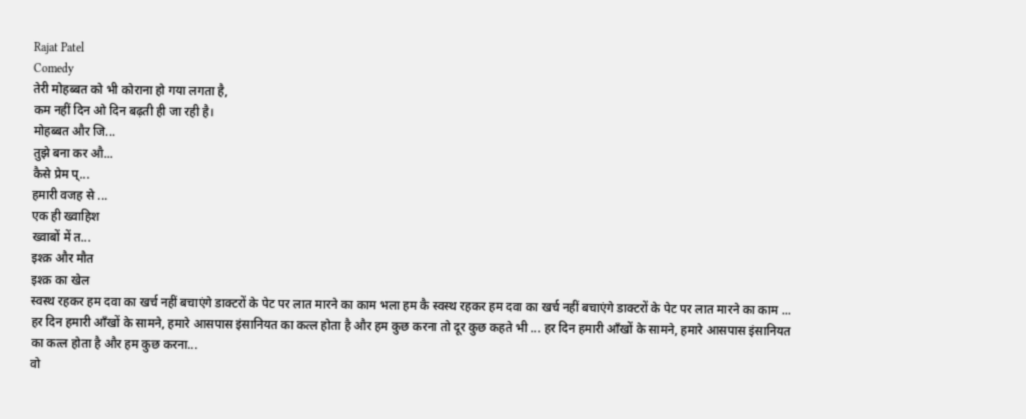Rajat Patel
Comedy
तेरी मोहब्बत को भी कोराना हो गया लगता है,
कम नहीं दिन ओ दिन बढ़ती ही जा रही है।
मोहब्बत और जि...
तुझे बना कर औ...
कैसे प्रेम प्...
हमारी वजह से ...
एक ही ख्वाहिश
ख्वाबों में त...
इश्क़ और मौत
इश्क़ का खेल
स्वस्थ रहकर हम दवा का खर्च नहीं बचाएंगे डाक्टरों के पेट पर लात मारने का काम भला हम कै स्वस्थ रहकर हम दवा का खर्च नहीं बचाएंगे डाक्टरों के पेट पर लात मारने का काम ...
हर दिन हमारी आँखों के सामने, हमारे आसपास इंसानियत का कत्ल होता है और हम कुछ करना तो दूर कुछ कहते भी ... हर दिन हमारी आँखों के सामने, हमारे आसपास इंसानियत का कत्ल होता है और हम कुछ करना...
वो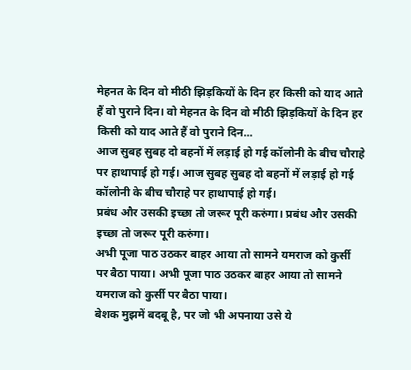मेहनत के दिन वो मीठी झिड़कियों के दिन हर किसी को याद आते हैं वो पुराने दिन। वो मेहनत के दिन वो मीठी झिड़कियों के दिन हर किसी को याद आते हैं वो पुराने दिन...
आज सुबह सुबह दो बहनों में लड़ाई हो गई कॉलोनी के बीच चौराहे पर हाथापाई हो गई। आज सुबह सुबह दो बहनों में लड़ाई हो गई कॉलोनी के बीच चौराहे पर हाथापाई हो गई।
प्रबंध और उसकी इच्छा तो जरूर पूरी करुंगा। प्रबंध और उसकी इच्छा तो जरूर पूरी करुंगा।
अभी पूजा पाठ उठकर बाहर आया तो सामने यमराज को कुर्सी पर बैठा पाया। अभी पूजा पाठ उठकर बाहर आया तो सामने यमराज को कुर्सी पर बैठा पाया।
बेशक मुझमें बदबू है, पर जो भी अपनाया उसे ये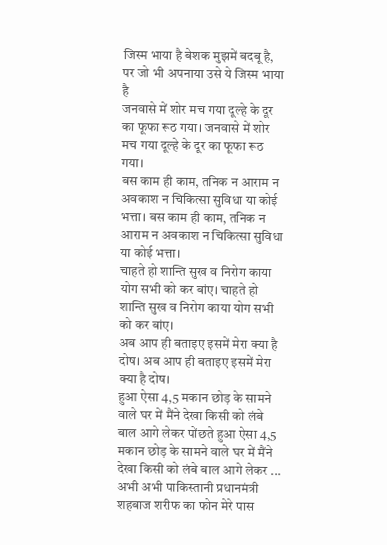जिस्म भाया है बेशक मुझमें बदबू है, पर जो भी अपनाया उसे ये जिस्म भाया है
जनवासे में शोर मच गया दूल्हे के दूर का फूफा रूठ गया। जनवासे में शोर मच गया दूल्हे के दूर का फूफा रूठ गया।
बस काम ही काम, तनिक न आराम न अवकाश न चिकित्सा सुविधा या कोई भत्ता। बस काम ही काम, तनिक न आराम न अवकाश न चिकित्सा सुविधा या कोई भत्ता।
चाहते हो शान्ति सुख व निरोग काया योग सभी को कर बांए। चाहते हो शान्ति सुख व निरोग काया योग सभी को कर बांए।
अब आप ही बताइए इसमें मेरा क्या है दोष। अब आप ही बताइए इसमें मेरा क्या है दोष।
हुआ ऐसा 4,5 मकान छोड़ के सामने वाले घर में मैंने देखा किसी को लंबे बाल आगे लेकर पोंछते हुआ ऐसा 4,5 मकान छोड़ के सामने वाले घर में मैंने देखा किसी को लंबे बाल आगे लेकर ...
अभी अभी पाकिस्तानी प्रधानमंत्री शहबाज शरीफ का फोन मेरे पास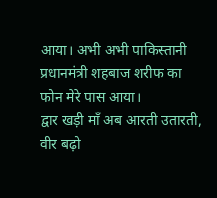आया। अभी अभी पाकिस्तानी प्रधानमंत्री शहबाज शरीफ का फोन मेरे पास आया।
द्वार खड़ी माँ अब आरती उतारती, वीर बढ़ो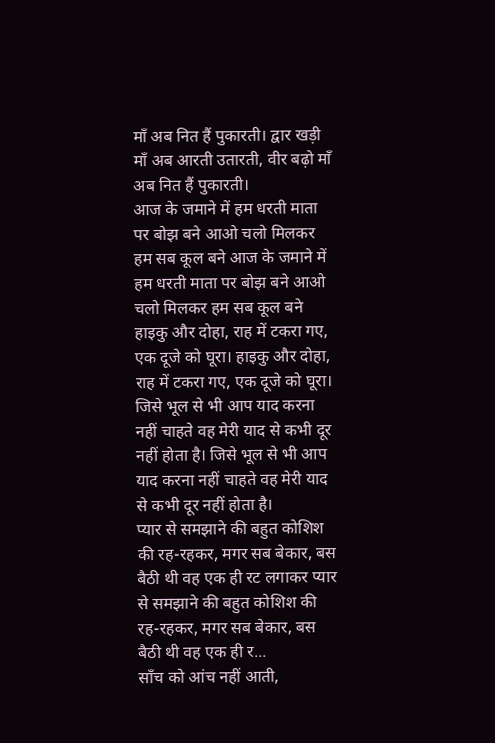माँ अब नित हैं पुकारती। द्वार खड़ी माँ अब आरती उतारती, वीर बढ़ो माँ अब नित हैं पुकारती।
आज के जमाने में हम धरती माता पर बोझ बने आओ चलो मिलकर हम सब कूल बने आज के जमाने में हम धरती माता पर बोझ बने आओ चलो मिलकर हम सब कूल बने
हाइकु और दोहा, राह में टकरा गए, एक दूजे को घूरा। हाइकु और दोहा, राह में टकरा गए, एक दूजे को घूरा।
जिसे भूल से भी आप याद करना नहीं चाहते वह मेरी याद से कभी दूर नहीं होता है। जिसे भूल से भी आप याद करना नहीं चाहते वह मेरी याद से कभी दूर नहीं होता है।
प्यार से समझाने की बहुत कोशिश की रह-रहकर, मगर सब बेकार, बस बैठी थी वह एक ही रट लगाकर प्यार से समझाने की बहुत कोशिश की रह-रहकर, मगर सब बेकार, बस बैठी थी वह एक ही र...
साँच को आंच नहीं आती,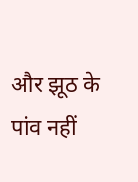और झूठ के पांव नहीं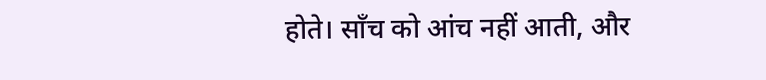होते। साँच को आंच नहीं आती, और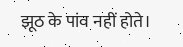झूठ के पांव नहीं होते।